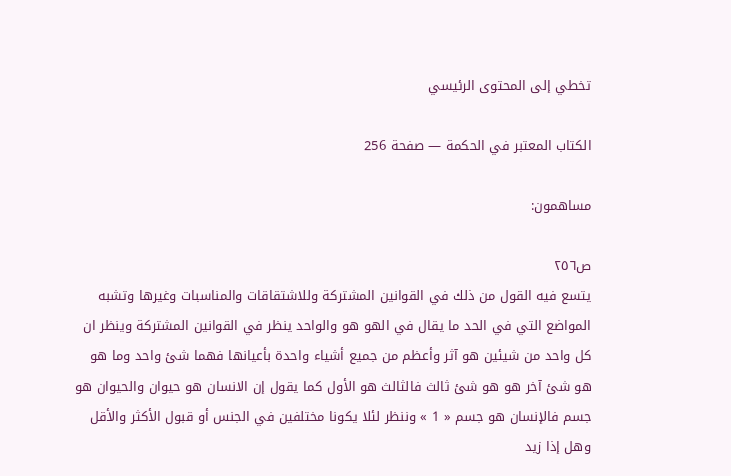تخطي إلى المحتوى الرئيسي

الكتاب المعتبر في الحكمة — صفحة 256

مساهمون:

ص٢٥٦
يتسع فيه القول من ذلك في القوانين المشتركة وللاشتقاقات والمناسبات وغيرها وتشبه المواضع التي في الحد ما يقال في الهو هو والواحد ينظر في القوانين المشتركة وينظر ان كل واحد من شيئين هو آثر وأعظم من جميع أشياء واحدة بأعيانها فهما شئ واحد وما هو هو شئ آخر هو هو شئ ثالث فالثالث هو الأول كما يقول إن الانسان هو حيوان والحيوان هو جسم فالإنسان هو جسم « 1 » وننظر لئلا يكونا مختلفين في الجنس أو قبول الأكثر والأقل وهل إذا زيد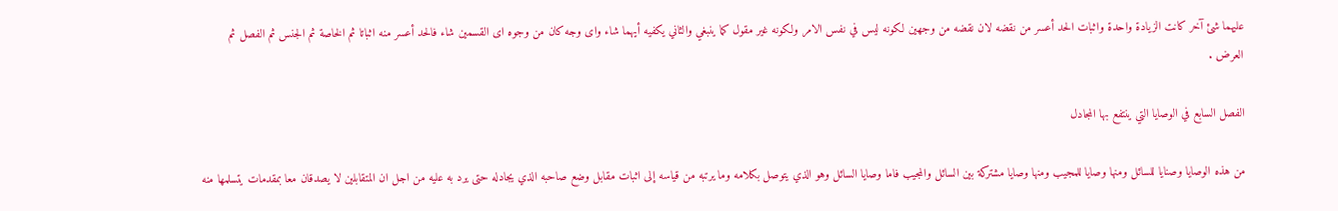عليهما شئ آخر كانت الزيادة واحدة واثبات الحد أعسر من نقضه لان نقضه من وجهين لكونه ليس في نفس الامر ولكونه غير مقول كما ينبغي والثاني يكفيه أيهما شاء واى وجه كان من وجوه اى القسمين شاء فالحد أعسر منه اثباتا ثم الخاصة ثم الجنس ثم الفصل ثم العرض .

الفصل السابع في الوصايا التي ينتفع بها المجادل

من هذه الوصايا وصنايا للسائل ومنها وصايا للمجيب ومنها وصايا مشتركة بين السائل والمجيب فاما وصايا السائل وهو الذي يتوصل بكلامه وما يرتبه من قياسه إلى اثبات مقابل وضع صاحبه الذي يجادله حتى يرد به عليه من اجل ان المتقابلين لا يصدقان معا بمقدمات يتسلمها منه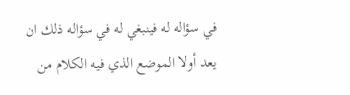في سؤاله له فينبغي له في سؤاله ذلك ان يعد أولا الموضع الذي فيه الكلام من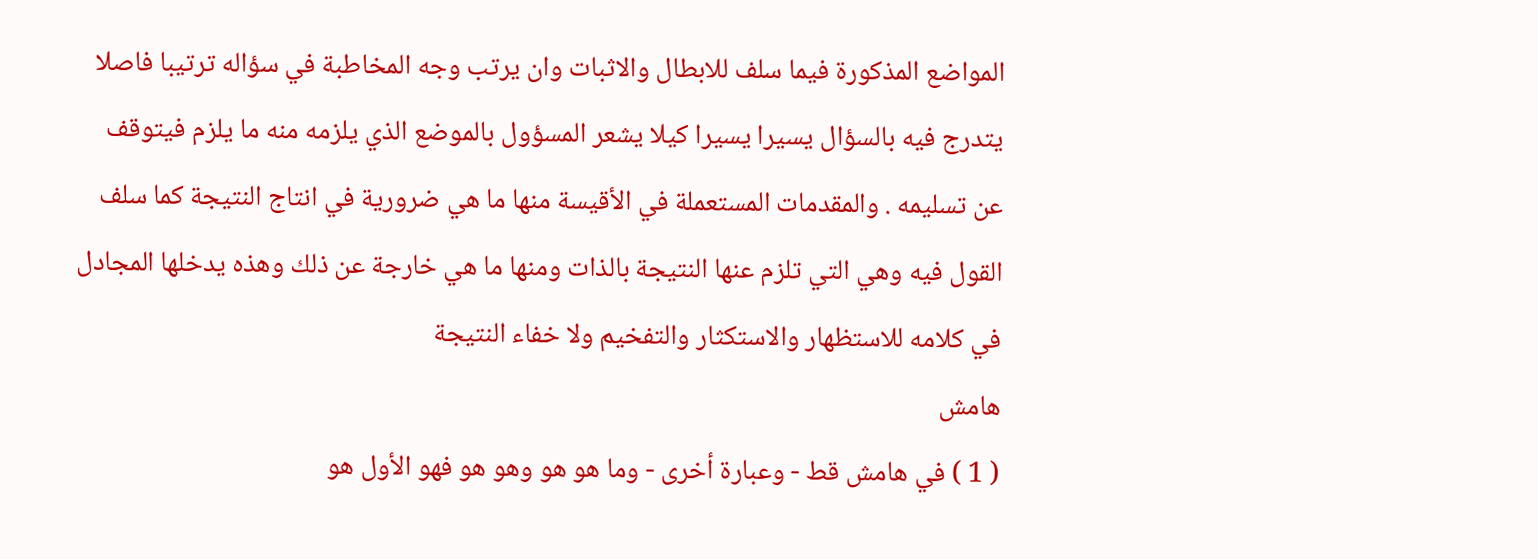المواضع المذكورة فيما سلف للابطال والاثبات وان يرتب وجه المخاطبة في سؤاله ترتيبا فاصلا يتدرج فيه بالسؤال يسيرا يسيرا كيلا يشعر المسؤول بالموضع الذي يلزمه منه ما يلزم فيتوقف عن تسليمه . والمقدمات المستعملة في الأقيسة منها ما هي ضرورية في انتاج النتيجة كما سلف القول فيه وهي التي تلزم عنها النتيجة بالذات ومنها ما هي خارجة عن ذلك وهذه يدخلها المجادل في كلامه للاستظهار والاستكثار والتفخيم ولا خفاء النتيجة
هامش
( 1 ) في هامش قط - وعبارة أخرى - وما هو هو وهو هو فهو الأول هو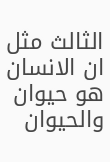الثالث مثل ان الانسان هو حيوان والحيوان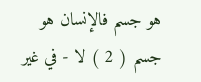هو جسم فالإنسان هو جسم ( 2 ) لا - في غير